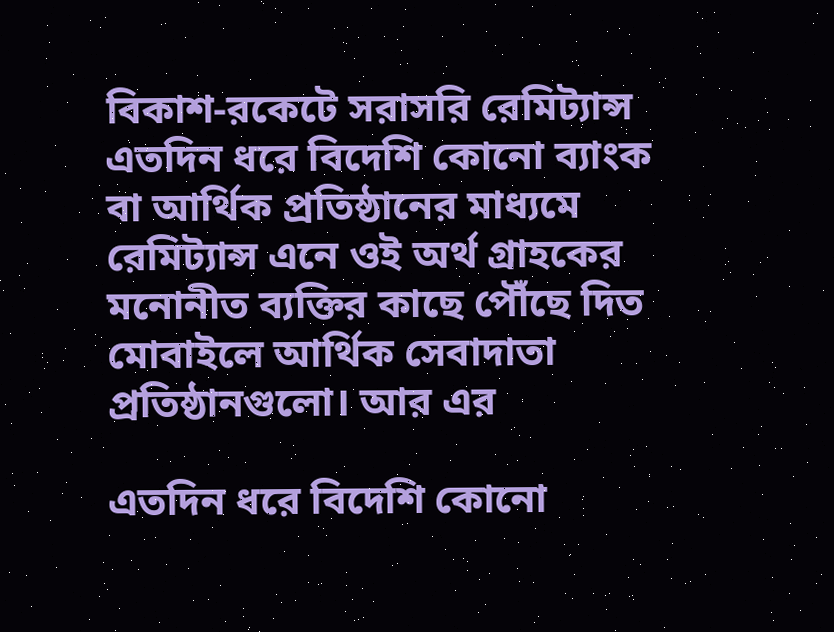বিকাশ-রকেটে সরাসরি রেমিট্যান্স
এতদিন ধরে বিদেশি কোনো ব্যাংক বা আর্থিক প্রতিষ্ঠানের মাধ্যমে রেমিট্যান্স এনে ওই অর্থ গ্রাহকের মনোনীত ব্যক্তির কাছে পৌঁছে দিত মোবাইলে আর্থিক সেবাদাতা প্রতিষ্ঠানগুলো। আর এর

এতদিন ধরে বিদেশি কোনো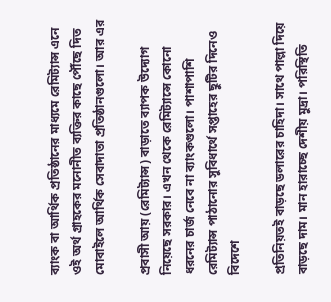ব্যাংক বা আর্থিক প্রতিষ্ঠানের মাধ্যমে রেমিট্যান্স এনে ওই অর্থ গ্রাহকের মনোনীত ব্যক্তির কাছে পৌঁছে দিত মোবাইলে আর্থিক সেবাদাতা প্রতিষ্ঠানগুলো। আর এর

প্রবাসী আয় (রেমিট্যান্স) বাড়াতে ব্যাপক উদ্যোগ নিয়েছে সরকার। এখন থেকে রেমিট্যান্সে কোনো ধরনের চার্জ নেবে না ব্যাংকগুলো। পাশাপাশি রেমিট্যান্স পাঠানোর সুবিধার্থে সপ্তাহের ছুটির দিনেও বিদেশে

প্রতিনিয়তই বাড়ছে ডলারের চাহিদা। সাথে পাল্লা দিয়ে বাড়ছে দাম। মান হারাচ্ছে দেশীয় মুদ্রা। পরিস্থিতি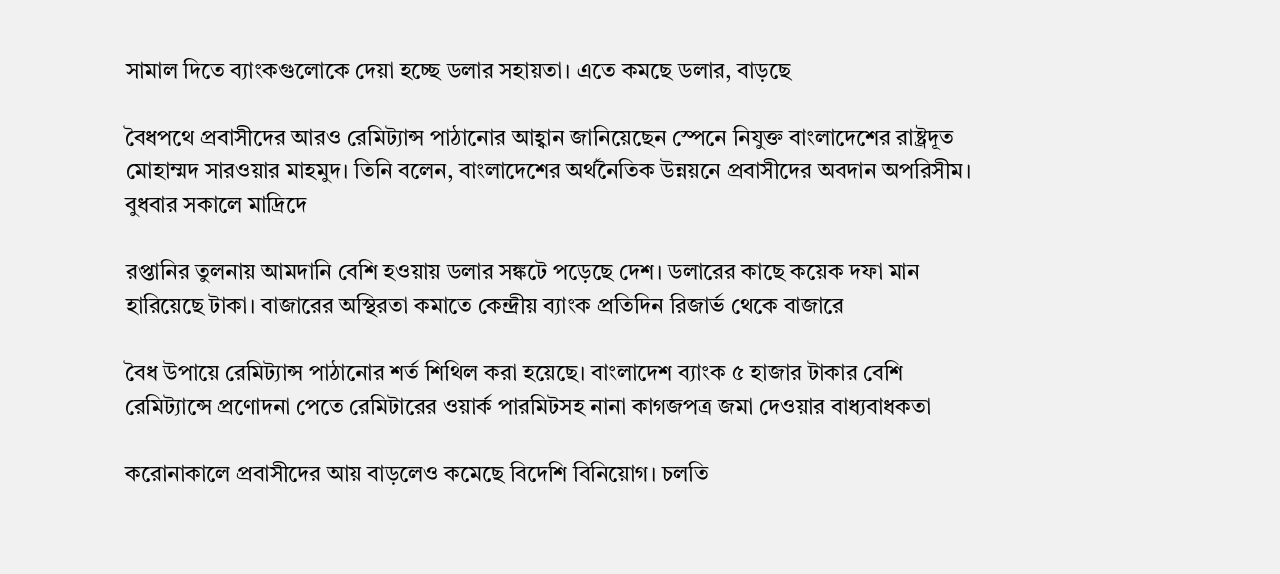সামাল দিতে ব্যাংকগুলোকে দেয়া হচ্ছে ডলার সহায়তা। এতে কমছে ডলার, বাড়ছে

বৈধপথে প্রবাসীদের আরও রেমিট্যান্স পাঠানোর আহ্বান জানিয়েছেন স্পেনে নিযুক্ত বাংলাদেশের রাষ্ট্রদূত মোহাম্মদ সারওয়ার মাহমুদ। তিনি বলেন, বাংলাদেশের অর্থনৈতিক উন্নয়নে প্রবাসীদের অবদান অপরিসীম। বুধবার সকালে মাদ্রিদে

রপ্তানির তুলনায় আমদানি বেশি হওয়ায় ডলার সঙ্কটে পড়েছে দেশ। ডলারের কাছে কয়েক দফা মান হারিয়েছে টাকা। বাজারের অস্থিরতা কমাতে কেন্দ্রীয় ব্যাংক প্রতিদিন রিজার্ভ থেকে বাজারে

বৈধ উপায়ে রেমিট্যান্স পাঠানোর শর্ত শিথিল করা হয়েছে। বাংলাদেশ ব্যাংক ৫ হাজার টাকার বেশি রেমিট্যান্সে প্রণোদনা পেতে রেমিটারের ওয়ার্ক পারমিটসহ নানা কাগজপত্র জমা দেওয়ার বাধ্যবাধকতা

করোনাকালে প্রবাসীদের আয় বাড়লেও কমেছে বিদেশি বিনিয়োগ। চলতি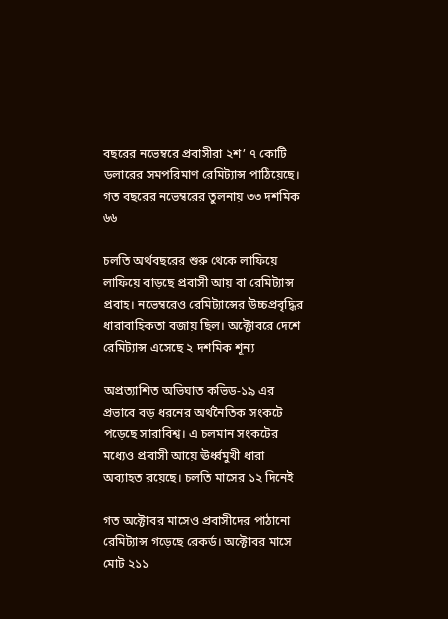বছরের নভেম্বরে প্রবাসীরা ২শ’ ৭ কোটি ডলারের সমপরিমাণ রেমিট্যান্স পাঠিয়েছে। গত বছরের নভেম্বরের তুলনায় ৩৩ দশমিক ৬৬

চলতি অর্থবছরের শুরু থেকে লাফিয়ে লাফিয়ে বাড়ছে প্রবাসী আয় বা রেমিট্যান্স প্রবাহ। নভেম্বরেও রেমিট্যান্সের উচ্চপ্রবৃদ্ধির ধারাবাহিকতা বজায় ছিল। অক্টোবরে দেশে রেমিট্যান্স এসেছে ২ দশমিক শূন্য

অপ্রত্যাশিত অভিঘাত কভিড-১৯ এর প্রভাবে বড় ধরনের অর্থনৈতিক সংকটে পড়েছে সারাবিশ্ব। এ চলমান সংকটের মধ্যেও প্রবাসী আয়ে ঊর্ধ্বমুখী ধারা অব্যাহত রয়েছে। চলতি মাসের ১২ দিনেই

গত অক্টোবর মাসেও প্রবাসীদের পাঠানো রেমিট্যান্স গড়েছে রেকর্ড। অক্টোবর মাসে মোট ২১১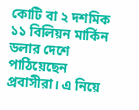কোটি বা ২ দশমিক ১১ বিলিয়ন মার্কিন ডলার দেশে পাঠিয়েছেন প্রবাসীরা। এ নিয়ে